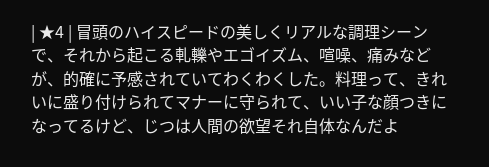| ★4 | 冒頭のハイスピードの美しくリアルな調理シーンで、それから起こる軋轢やエゴイズム、喧噪、痛みなどが、的確に予感されていてわくわくした。料理って、きれいに盛り付けられてマナーに守られて、いい子な顔つきになってるけど、じつは人間の欲望それ自体なんだよ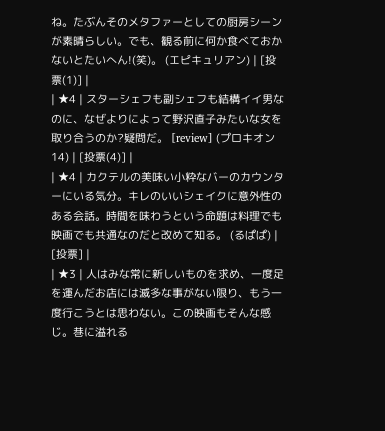ね。たぶんそのメタファーとしての厨房シーンが素晴らしい。でも、観る前に何か食べておかないとたいへん!(笑)。 (エピキュリアン) | [投票(1)] |
| ★4 | スターシェフも副シェフも結構イイ男なのに、なぜよりによって野沢直子みたいな女を取り合うのか?疑問だ。 [review] (プロキオン14) | [投票(4)] |
| ★4 | カクテルの美味い小粋なバーのカウンターにいる気分。キレのいいシェイクに意外性のある会話。時間を味わうという命題は料理でも映画でも共通なのだと改めて知る。 (るぱぱ) | [投票] |
| ★3 | 人はみな常に新しいものを求め、一度足を運んだお店には滅多な事がない限り、もう一度行こうとは思わない。この映画もそんな感じ。巷に溢れる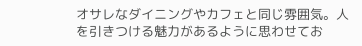オサレなダイニングやカフェと同じ雰囲気。人を引きつける魅力があるように思わせてお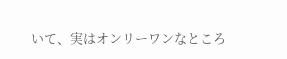いて、実はオンリーワンなところ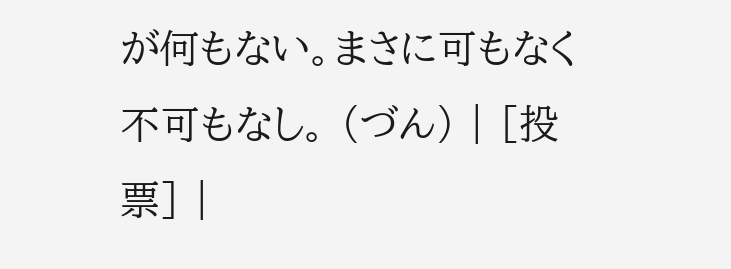が何もない。まさに可もなく不可もなし。 (づん) | [投票] |